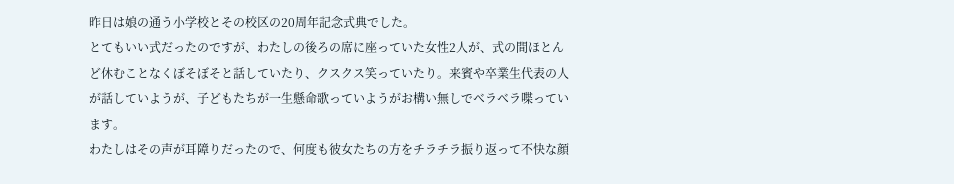昨日は娘の通う小学校とその校区の20周年記念式典でした。
とてもいい式だったのですが、わたしの後ろの席に座っていた女性2人が、式の間ほとんど休むことなくぼそぼそと話していたり、クスクス笑っていたり。来賓や卒業生代表の人が話していようが、子どもたちが一生懸命歌っていようがお構い無しでベラベラ喋っています。
わたしはその声が耳障りだったので、何度も彼女たちの方をチラチラ振り返って不快な顔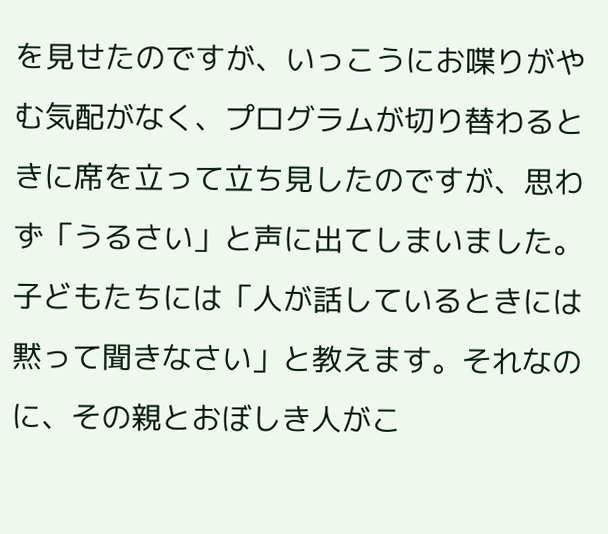を見せたのですが、いっこうにお喋りがやむ気配がなく、プログラムが切り替わるときに席を立って立ち見したのですが、思わず「うるさい」と声に出てしまいました。
子どもたちには「人が話しているときには黙って聞きなさい」と教えます。それなのに、その親とおぼしき人がこ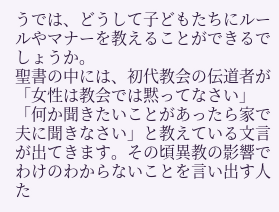うでは、どうして子どもたちにルールやマナーを教えることができるでしょうか。
聖書の中には、初代教会の伝道者が「女性は教会では黙ってなさい」「何か聞きたいことがあったら家で夫に聞きなさい」と教えている文言が出てきます。その頃異教の影響でわけのわからないことを言い出す人た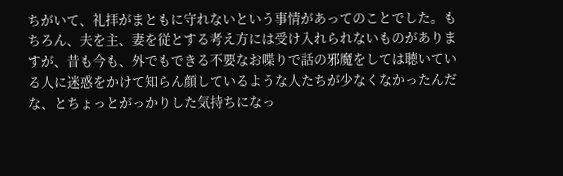ちがいて、礼拝がまともに守れないという事情があってのことでした。もちろん、夫を主、妻を従とする考え方には受け入れられないものがありますが、昔も今も、外でもできる不要なお喋りで話の邪魔をしては聴いている人に迷惑をかけて知らん顔しているような人たちが少なくなかったんだな、とちょっとがっかりした気持ちになっ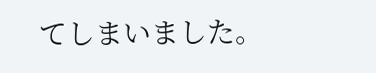てしまいました。